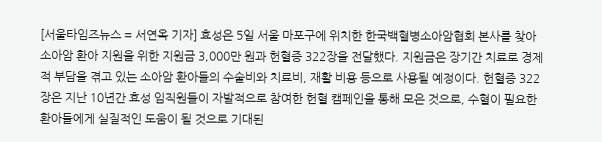[서울타임즈뉴스 = 서연옥 기자] 효성은 5일 서울 마포구에 위치한 한국백혈병소아암협회 본사를 찾아 소아암 환아 지원을 위한 지원금 3,000만 원과 헌혈증 322장을 전달했다. 지원금은 장기간 치료로 경제적 부담을 겪고 있는 소아암 환아들의 수술비와 치료비, 재활 비용 등으로 사용될 예정이다. 헌혈증 322장은 지난 10년간 효성 임직원들이 자발적으로 참여한 헌혈 캠페인을 통해 모은 것으로, 수혈이 필요한 환아들에게 실질적인 도움이 될 것으로 기대된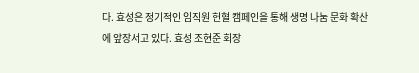다. 효성은 정기적인 임직원 헌혈 캠페인을 통해 생명 나눔 문화 확산에 앞장서고 있다. 효성 조현준 회장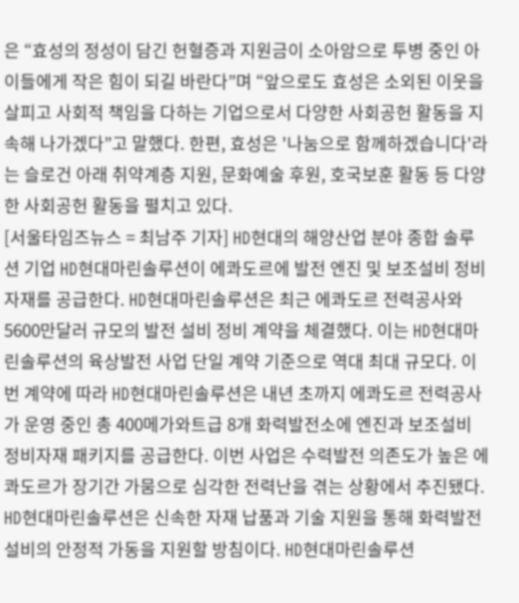은 “효성의 정성이 담긴 헌혈증과 지원금이 소아암으로 투병 중인 아이들에게 작은 힘이 되길 바란다”며 “앞으로도 효성은 소외된 이웃을 살피고 사회적 책임을 다하는 기업으로서 다양한 사회공헌 활동을 지속해 나가겠다”고 말했다. 한편, 효성은 '나눔으로 함께하겠습니다'라는 슬로건 아래 취약계층 지원, 문화예술 후원, 호국보훈 활동 등 다양한 사회공헌 활동을 펼치고 있다.
[서울타임즈뉴스 = 최남주 기자] HD현대의 해양산업 분야 종합 솔루션 기업 HD현대마린솔루션이 에콰도르에 발전 엔진 및 보조설비 정비자재를 공급한다. HD현대마린솔루션은 최근 에콰도르 전력공사와 5600만달러 규모의 발전 설비 정비 계약을 체결했다. 이는 HD현대마린솔루션의 육상발전 사업 단일 계약 기준으로 역대 최대 규모다. 이번 계약에 따라 HD현대마린솔루션은 내년 초까지 에콰도르 전력공사가 운영 중인 총 400메가와트급 8개 화력발전소에 엔진과 보조설비 정비자재 패키지를 공급한다. 이번 사업은 수력발전 의존도가 높은 에콰도르가 장기간 가뭄으로 심각한 전력난을 겪는 상황에서 추진됐다. HD현대마린솔루션은 신속한 자재 납품과 기술 지원을 통해 화력발전 설비의 안정적 가동을 지원할 방침이다. HD현대마린솔루션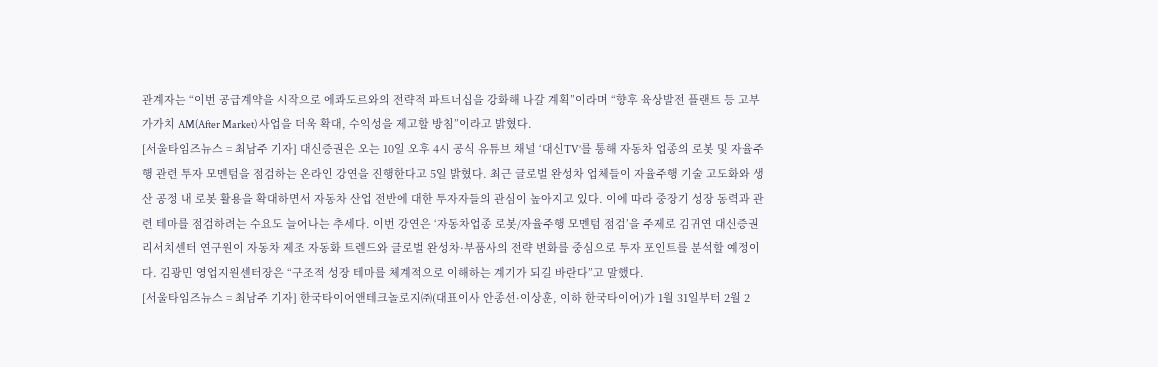관계자는 “이번 공급계약을 시작으로 에콰도르와의 전략적 파트너십을 강화해 나갈 계획”이라며 “향후 육상발전 플랜트 등 고부가가치 AM(After Market) 사업을 더욱 확대, 수익성을 제고할 방침”이라고 밝혔다.
[서울타임즈뉴스 = 최남주 기자] 대신증권은 오는 10일 오후 4시 공식 유튜브 채널 ‘대신TV’를 통해 자동차 업종의 로봇 및 자율주행 관련 투자 모멘텀을 점검하는 온라인 강연을 진행한다고 5일 밝혔다. 최근 글로벌 완성차 업체들이 자율주행 기술 고도화와 생산 공정 내 로봇 활용을 확대하면서 자동차 산업 전반에 대한 투자자들의 관심이 높아지고 있다. 이에 따라 중장기 성장 동력과 관련 테마를 점검하려는 수요도 늘어나는 추세다. 이번 강연은 ‘자동차업종 로봇/자율주행 모멘텀 점검’을 주제로 김귀연 대신증권 리서치센터 연구원이 자동차 제조 자동화 트렌드와 글로벌 완성차·부품사의 전략 변화를 중심으로 투자 포인트를 분석할 예정이다. 김광민 영업지원센터장은 “구조적 성장 테마를 체계적으로 이해하는 계기가 되길 바란다”고 말했다.
[서울타임즈뉴스 = 최남주 기자] 한국타이어앤테크놀로지㈜(대표이사 안종선·이상훈, 이하 한국타이어)가 1월 31일부터 2월 2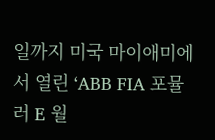일까지 미국 마이애미에서 열린 ‘ABB FIA 포뮬러 E 월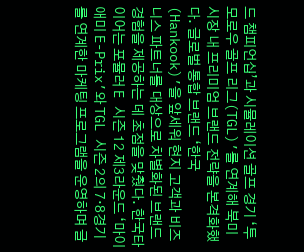드 챔피언십’과 시뮬레이션 골프 경기 ‘투모로우 골프 리그(TGL)’를 연계해 북미 시장 내 프리미엄 브랜드 전략을 본격화했다. 글로벌 통합 브랜드 ‘한국(Hankook)’을 앞세워 현지 고객과 비즈니스 파트너를 대상으로 차별화된 브랜드 경험을 제공하는 데 초점을 맞췄다. 한국타이어는 포뮬러 E 시즌 12 제3라운드 ‘마이애미 E-Prix’와 TGL 시즌 2의 7·8경기를 연계한 마케팅 프로그램을 운영하며 글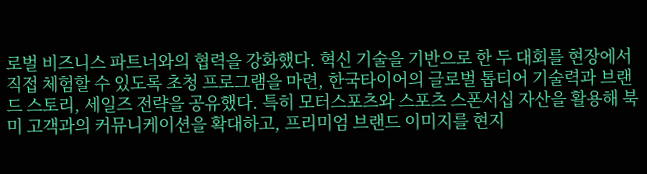로벌 비즈니스 파트너와의 협력을 강화했다. 혁신 기술을 기반으로 한 두 대회를 현장에서 직접 체험할 수 있도록 초청 프로그램을 마련, 한국타이어의 글로벌 톱티어 기술력과 브랜드 스토리, 세일즈 전략을 공유했다. 특히 모터스포츠와 스포츠 스폰서십 자산을 활용해 북미 고객과의 커뮤니케이션을 확대하고, 프리미엄 브랜드 이미지를 현지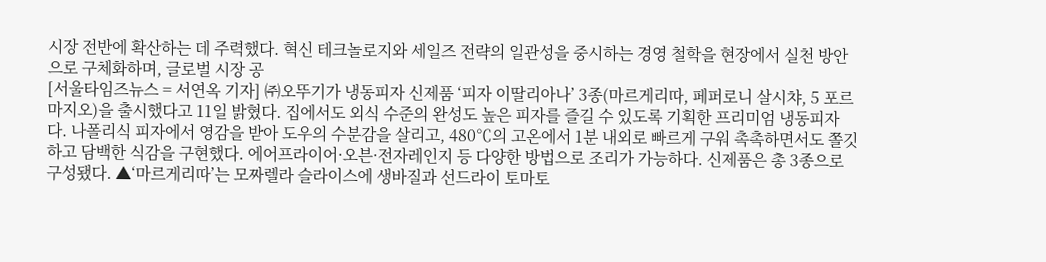시장 전반에 확산하는 데 주력했다. 혁신 테크놀로지와 세일즈 전략의 일관성을 중시하는 경영 철학을 현장에서 실천 방안으로 구체화하며, 글로벌 시장 공
[서울타임즈뉴스 = 서연옥 기자] ㈜오뚜기가 냉동피자 신제품 ‘피자 이딸리아나’ 3종(마르게리따, 페퍼로니 살시챠, 5 포르마지오)을 출시했다고 11일 밝혔다. 집에서도 외식 수준의 완성도 높은 피자를 즐길 수 있도록 기획한 프리미엄 냉동피자다. 나폴리식 피자에서 영감을 받아 도우의 수분감을 살리고, 480℃의 고온에서 1분 내외로 빠르게 구워 촉촉하면서도 쫄깃하고 담백한 식감을 구현했다. 에어프라이어·오븐·전자레인지 등 다양한 방법으로 조리가 가능하다. 신제품은 총 3종으로 구성됐다. ▲‘마르게리따’는 모짜렐라 슬라이스에 생바질과 선드라이 토마토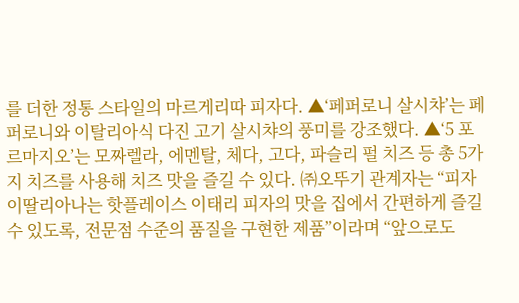를 더한 정통 스타일의 마르게리따 피자다. ▲‘페퍼로니 살시챠’는 페퍼로니와 이탈리아식 다진 고기 살시챠의 풍미를 강조했다. ▲‘5 포르마지오’는 모짜렐라, 에멘탈, 체다, 고다, 파슬리 펄 치즈 등 총 5가지 치즈를 사용해 치즈 맛을 즐길 수 있다. ㈜오뚜기 관계자는 “피자 이딸리아나는 핫플레이스 이태리 피자의 맛을 집에서 간편하게 즐길 수 있도록, 전문점 수준의 품질을 구현한 제품”이라며 “앞으로도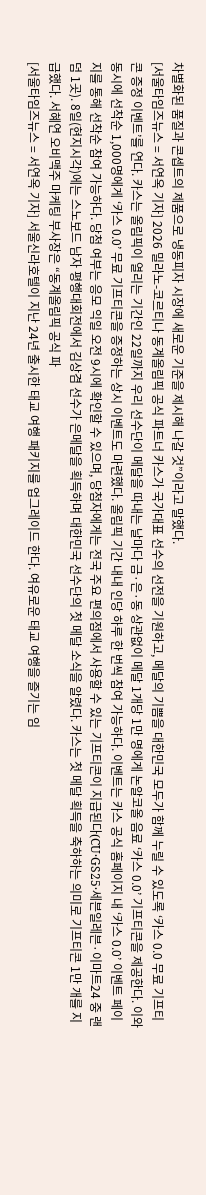차별화된 품질과 콘셉트의 제품으로 냉동피자 시장에 새로운 기준을 제시해 나갈 것”이라고 말했다.
[서울타임즈뉴스 = 서연옥 기자] 2026 밀라노-코르티나 동계올림픽 공식 파트너 카스가 국가대표 선수의 선전을 기원하고, 메달의 기쁨을 대한민국 모두가 함께 누릴 수 있도록 ‘카스 0.0 무료 기프티콘 증정 이벤트’를 연다. 카스는 올림픽이 열리는 기간인 22일까지 우리 선수단이 메달을 따내는 날마다 금·은·동 상관없이 메달 1개당 1만 명에게 논알코올 음료 ‘카스 0.0’ 기프티콘을 제공한다. 이와 동시에 선착순 1,000명에게 ‘카스 0.0’ 무료 기프티콘을 증정하는 상시 이벤트도 마련했다. 올림픽 기간 내내 인당 하루 한 번씩 참여 가능하다. 이벤트는 카스 공식 홈페이지 내 ‘카스 0.0’ 이벤트 페이지를 통해 선착순 참여 가능하다. 당첨 여부는 응모 익일 오전 9시에 확인할 수 있으며, 당첨자에게는 전국 주요 편의점에서 사용할 수 있는 기프티콘이 지급된다(CU·GS25·세븐일레븐·이마트24 중 랜덤 1곳). 8일(현지시각)에는 스노보드 남자 평행대회전에서 김상겸 선수가 은메달을 획득하며 대한민국 선수단의 첫 메달 소식을 알렸다. 카스는 첫 메달 획득을 축하하는 의미로 기프티콘 1만 개를 지급했다. 서혜연 오비맥주 마케팅 부사장은 “동계올림픽 공식 파
[서울타임즈뉴스 = 서연옥 기자] 서울신라호텔이 지난 24년 출시한 태교 여행 패키지를 업그레이드 한다. 여유로운 태교 여행을 즐기는 임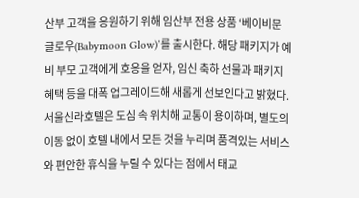산부 고객을 응원하기 위해 임산부 전용 상품 ‘베이비문 글로우(Babymoon Glow)’를 출시한다. 해당 패키지가 예비 부모 고객에게 호응을 얻자, 임신 축하 선물과 패키지 혜택 등을 대폭 업그레이드해 새롭게 선보인다고 밝혔다. 서울신라호텔은 도심 속 위치해 교통이 용이하며, 별도의 이동 없이 호텔 내에서 모든 것을 누리며 품격있는 서비스와 편안한 휴식을 누릴 수 있다는 점에서 태교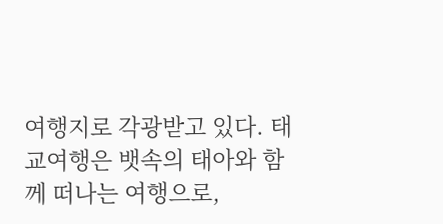여행지로 각광받고 있다. 태교여행은 뱃속의 태아와 함께 떠나는 여행으로,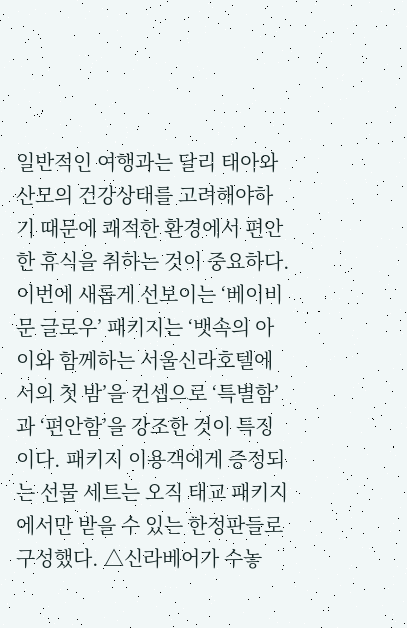일반적인 여행과는 달리 태아와 산모의 건강상태를 고려해야하기 때문에 쾌적한 환경에서 편안한 휴식을 취하는 것이 중요하다. 이번에 새롭게 선보이는 ‘베이비문 글로우’ 패키지는 ‘뱃속의 아이와 함께하는 서울신라호텔에서의 첫 밤’을 컨셉으로 ‘특별함’과 ‘편안함’을 강조한 것이 특징이다. 패키지 이용객에게 증정되는 선물 세트는 오직 태교 패키지에서만 받을 수 있는 한정판들로 구성했다. △신라베어가 수놓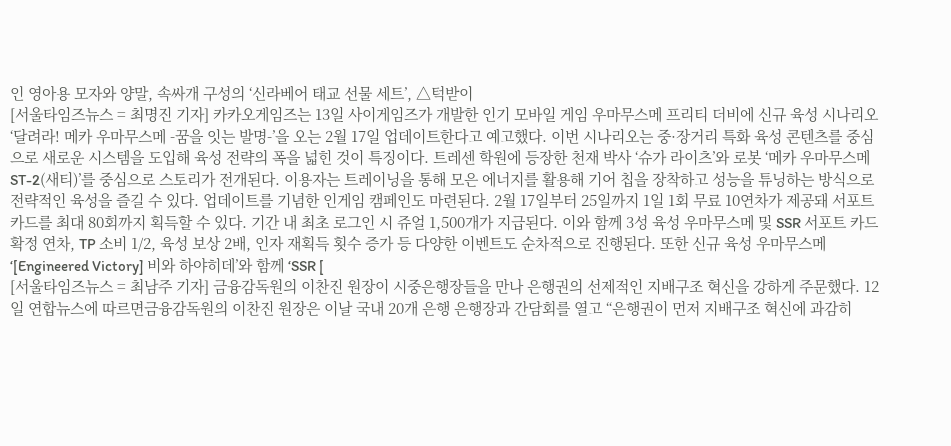인 영아용 모자와 양말, 속싸개 구성의 ‘신라베어 태교 선물 세트’, △턱받이
[서울타임즈뉴스 = 최명진 기자] 카카오게임즈는 13일 사이게임즈가 개발한 인기 모바일 게임 우마무스메 프리티 더비에 신규 육성 시나리오 ‘달려라! 메카 우마무스메 -꿈을 잇는 발명-’을 오는 2월 17일 업데이트한다고 예고했다. 이번 시나리오는 중·장거리 특화 육성 콘텐츠를 중심으로 새로운 시스템을 도입해 육성 전략의 폭을 넓힌 것이 특징이다. 트레센 학원에 등장한 천재 박사 ‘슈가 라이츠’와 로봇 ‘메카 우마무스메 ST-2(새티)’를 중심으로 스토리가 전개된다. 이용자는 트레이닝을 통해 모은 에너지를 활용해 기어 칩을 장착하고 성능을 튜닝하는 방식으로 전략적인 육성을 즐길 수 있다. 업데이트를 기념한 인게임 캠페인도 마련된다. 2월 17일부터 25일까지 1일 1회 무료 10연차가 제공돼 서포트 카드를 최대 80회까지 획득할 수 있다. 기간 내 최초 로그인 시 쥬얼 1,500개가 지급된다. 이와 함께 3성 육성 우마무스메 및 SSR 서포트 카드 확정 연차, TP 소비 1/2, 육성 보상 2배, 인자 재획득 횟수 증가 등 다양한 이벤트도 순차적으로 진행된다. 또한 신규 육성 우마무스메 ‘[Engineered Victory] 비와 하야히데’와 함께 ‘SSR [
[서울타임즈뉴스 = 최남주 기자] 금융감독원의 이찬진 원장이 시중은행장들을 만나 은행권의 선제적인 지배구조 혁신을 강하게 주문했다. 12일 연합뉴스에 따르면금융감독원의 이찬진 원장은 이날 국내 20개 은행 은행장과 간담회를 열고 “은행권이 먼저 지배구조 혁신에 과감히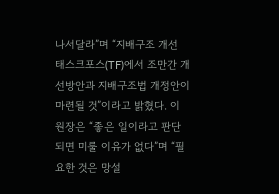나서달라”며 “지배구조 개선 태스크포스(TF)에서 조만간 개선방안과 지배구조법 개정안이 마련될 것”이라고 밝혔다. 이 원장은 “좋은 일이라고 판단되면 미룰 이유가 없다”며 “필요한 것은 망설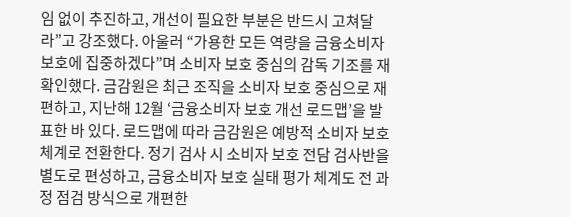임 없이 추진하고, 개선이 필요한 부분은 반드시 고쳐달라”고 강조했다. 아울러 “가용한 모든 역량을 금융소비자 보호에 집중하겠다”며 소비자 보호 중심의 감독 기조를 재확인했다. 금감원은 최근 조직을 소비자 보호 중심으로 재편하고, 지난해 12월 ‘금융소비자 보호 개선 로드맵’을 발표한 바 있다. 로드맵에 따라 금감원은 예방적 소비자 보호 체계로 전환한다. 정기 검사 시 소비자 보호 전담 검사반을 별도로 편성하고, 금융소비자 보호 실태 평가 체계도 전 과정 점검 방식으로 개편한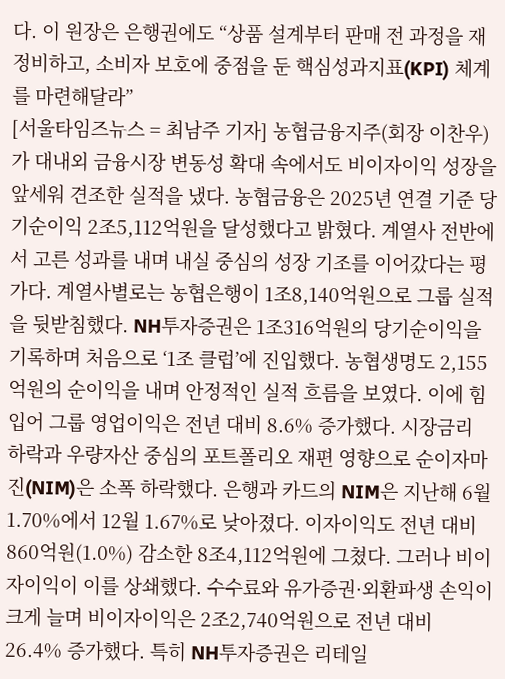다. 이 원장은 은행권에도 “상품 설계부터 판매 전 과정을 재정비하고, 소비자 보호에 중점을 둔 핵심성과지표(KPI) 체계를 마련해달라”
[서울타임즈뉴스 = 최남주 기자] 농협금융지주(회장 이찬우)가 대내외 금융시장 변동성 확대 속에서도 비이자이익 성장을 앞세워 견조한 실적을 냈다. 농협금융은 2025년 연결 기준 당기순이익 2조5,112억원을 달성했다고 밝혔다. 계열사 전반에서 고른 성과를 내며 내실 중심의 성장 기조를 이어갔다는 평가다. 계열사별로는 농협은행이 1조8,140억원으로 그룹 실적을 뒷받침했다. NH투자증권은 1조316억원의 당기순이익을 기록하며 처음으로 ‘1조 클럽’에 진입했다. 농협생명도 2,155억원의 순이익을 내며 안정적인 실적 흐름을 보였다. 이에 힘입어 그룹 영업이익은 전년 대비 8.6% 증가했다. 시장금리 하락과 우량자산 중심의 포트폴리오 재편 영향으로 순이자마진(NIM)은 소폭 하락했다. 은행과 카드의 NIM은 지난해 6월 1.70%에서 12월 1.67%로 낮아졌다. 이자이익도 전년 대비 860억원(1.0%) 감소한 8조4,112억원에 그쳤다. 그러나 비이자이익이 이를 상쇄했다. 수수료와 유가증권·외환파생 손익이 크게 늘며 비이자이익은 2조2,740억원으로 전년 대비 26.4% 증가했다. 특히 NH투자증권은 리테일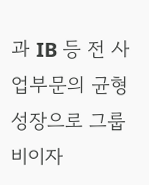과 IB 등 전 사업부문의 균형 성장으로 그룹 비이자